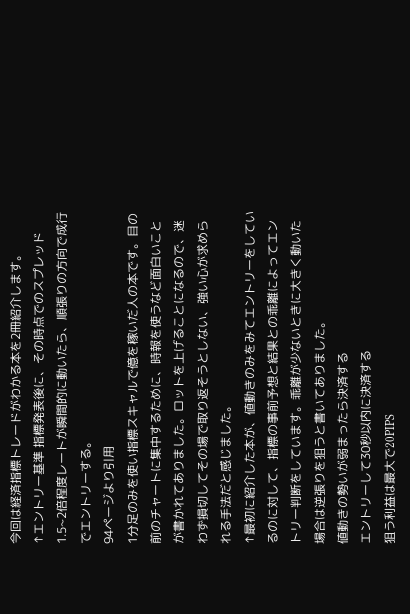今回は経済指標トレードがわかる本を2冊紹介します。
↑エントリー基準 指標発表後に、その時点でのスプレッド1.5~2倍程度レートが瞬間的に動いたら、順張りの方向で成行でエントリーする。
94ページより引用
1分足のみを使い指標スキャルで億を稼いだ人の本です。目の前のチャートに集中するために、時報を使うなど面白いことが書かれてありました。ロットを上げることになるので、迷わず損切してその場で取り返そうとしない、強い心が求められる手法だと感じました。
↑最初に紹介した本が、値動きのみをみてエントリーをしているのに対して、指標の事前予想と結果との乖離によってエントリー判断をしています。乖離が少ないときに大きく動いた場合は逆張りを狙うと書いてありました。
値動きの勢いが弱まったら決済する
エントリーして30秒以内に決済する
狙う利益は最大で20PIPS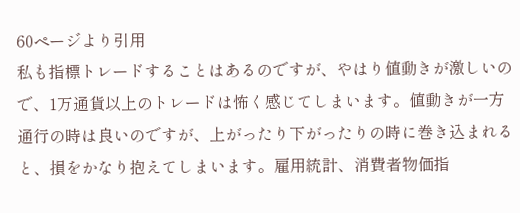60ページより引用
私も指標トレードすることはあるのですが、やはり値動きが激しいので、1万通貨以上のトレードは怖く感じてしまいます。値動きが一方通行の時は良いのですが、上がったり下がったりの時に巻き込まれると、損をかなり抱えてしまいます。雇用統計、消費者物価指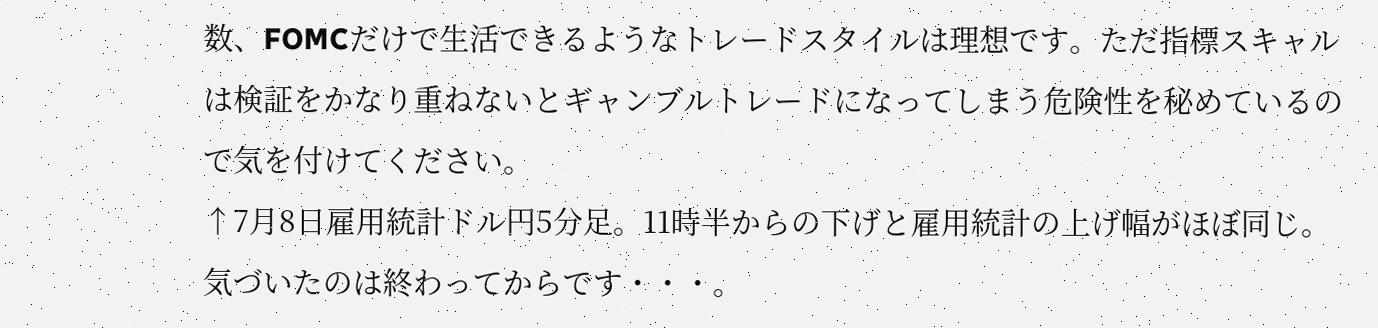数、FOMCだけで生活できるようなトレードスタイルは理想です。ただ指標スキャルは検証をかなり重ねないとギャンブルトレードになってしまう危険性を秘めているので気を付けてください。
↑7月8日雇用統計ドル円5分足。11時半からの下げと雇用統計の上げ幅がほぼ同じ。気づいたのは終わってからです・・・。